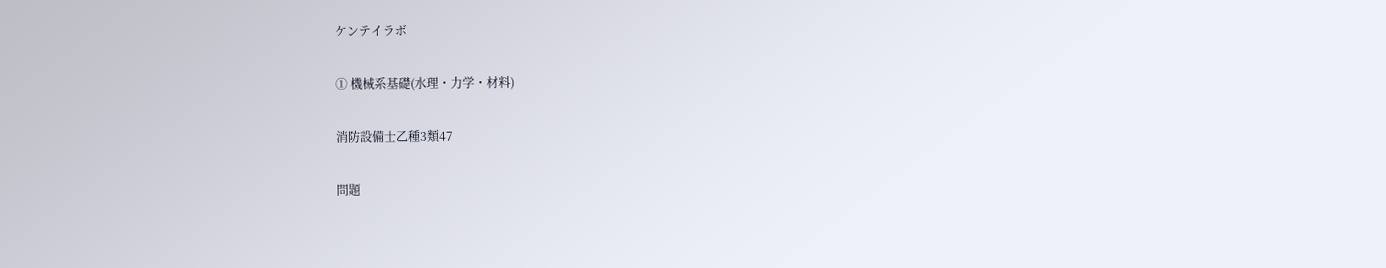ケンテイラボ

① 機械系基礎(水理・力学・材料)

消防設備士乙種3類47

問題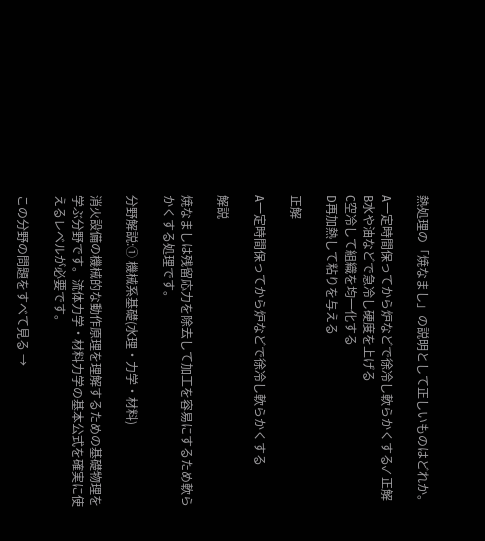熱処理の「焼なまし」の説明として正しいものはどれか。

A一定時間保ってから炉などで徐冷し軟らかくする✓ 正解
B水や油などで急冷し硬度を上げる
C空冷して組織を均一化する
D再加熱して粘りを与える

正解

A一定時間保ってから炉などで徐冷し軟らかくする

解説

焼なましは残留応力を除去して加工を容易にするため軟らかくする処理です。

分野解説:① 機械系基礎(水理・力学・材料)

消火設備の機械的な動作原理を理解するための基礎物理を学ぶ分野です。流体力学・材料力学の基本公式を確実に使えるレベルが必要です。

この分野の問題をすべて見る →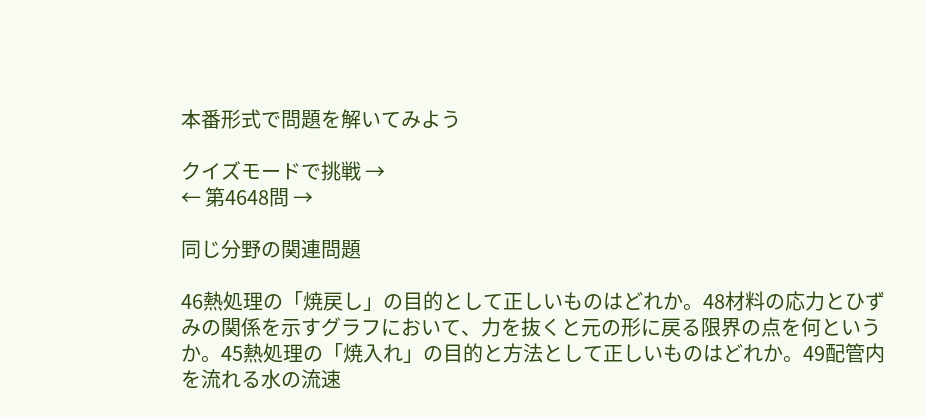本番形式で問題を解いてみよう

クイズモードで挑戦 →
← 第4648問 →

同じ分野の関連問題

46熱処理の「焼戻し」の目的として正しいものはどれか。48材料の応力とひずみの関係を示すグラフにおいて、力を抜くと元の形に戻る限界の点を何というか。45熱処理の「焼入れ」の目的と方法として正しいものはどれか。49配管内を流れる水の流速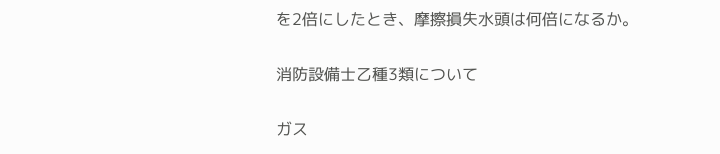を2倍にしたとき、摩擦損失水頭は何倍になるか。

消防設備士乙種3類について

ガス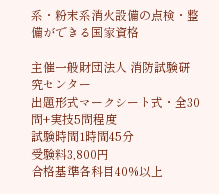系・粉末系消火設備の点検・整備ができる国家資格

主催一般財団法人 消防試験研究センター
出題形式マークシート式・全30問+実技5問程度
試験時間1時間45分
受験料3,800円
合格基準各科目40%以上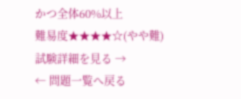かつ全体60%以上
難易度★★★★☆(やや難)
試験詳細を見る →
← 問題一覧へ戻る